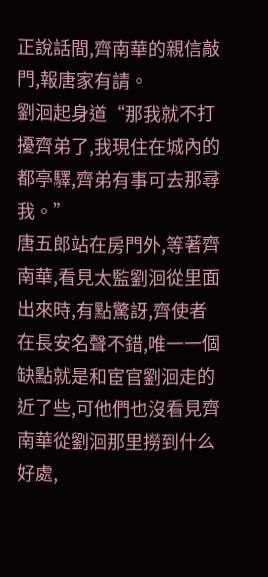正說話間,齊南華的親信敲門,報唐家有請。
劉洄起身道“那我就不打擾齊弟了,我現住在城內的都亭驛,齊弟有事可去那尋我。”
唐五郎站在房門外,等著齊南華,看見太監劉洄從里面出來時,有點驚訝,齊使者在長安名聲不錯,唯一一個缺點就是和宦官劉洄走的近了些,可他們也沒看見齊南華從劉洄那里撈到什么好處,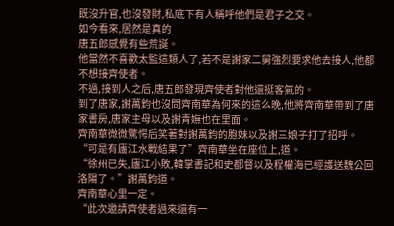既沒升官,也沒發財,私底下有人稱呼他們是君子之交。
如今看來,居然是真的
唐五郎感覺有些荒誕。
他當然不喜歡太監這類人了,若不是謝家二舅強烈要求他去接人,他都不想接齊使者。
不過,接到人之后,唐五郎發現齊使者對他還挺客氣的。
到了唐家,謝萬鈞也沒問齊南華為何來的這么晚,他將齊南華帶到了唐家書房,唐家主母以及謝青嫵也在里面。
齊南華微微驚愕后笑著對謝萬鈞的胞妹以及謝三娘子打了招呼。
“可是有廬江水戰結果了”齊南華坐在座位上,道。
“徐州已失,廬江小敗,韓掌書記和史都督以及程權海已經護送魏公回洛陽了。”謝萬鈞道。
齊南華心里一定。
“此次邀請齊使者過來還有一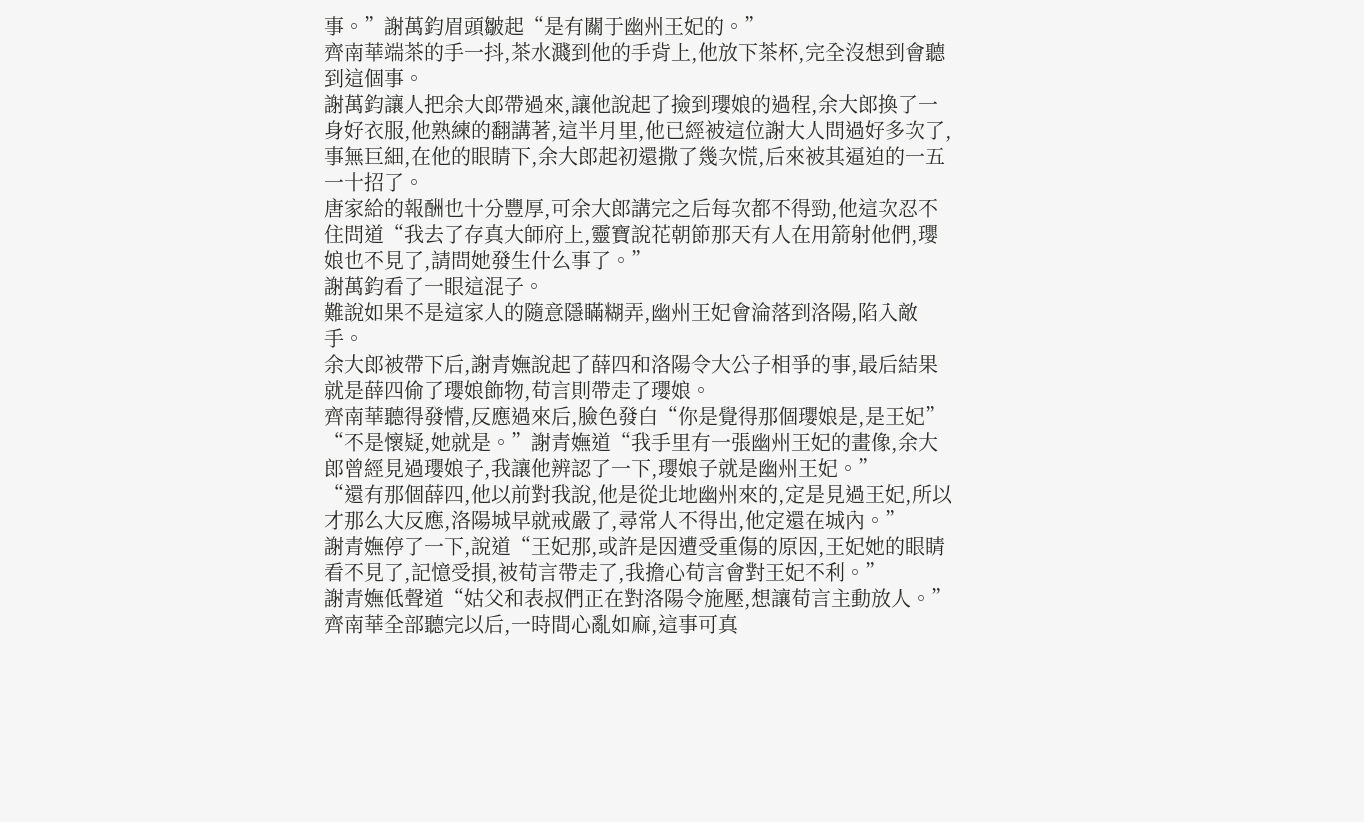事。”謝萬鈞眉頭皺起“是有關于幽州王妃的。”
齊南華端茶的手一抖,茶水濺到他的手背上,他放下茶杯,完全沒想到會聽到這個事。
謝萬鈞讓人把余大郎帶過來,讓他說起了撿到瓔娘的過程,余大郎換了一身好衣服,他熟練的翻講著,這半月里,他已經被這位謝大人問過好多次了,事無巨細,在他的眼睛下,余大郎起初還撒了幾次慌,后來被其逼迫的一五一十招了。
唐家給的報酬也十分豐厚,可余大郎講完之后每次都不得勁,他這次忍不住問道“我去了存真大師府上,靈寶說花朝節那天有人在用箭射他們,瓔娘也不見了,請問她發生什么事了。”
謝萬鈞看了一眼這混子。
難說如果不是這家人的隨意隱瞞糊弄,幽州王妃會淪落到洛陽,陷入敵手。
余大郎被帶下后,謝青嫵說起了薛四和洛陽令大公子相爭的事,最后結果就是薛四偷了瓔娘飾物,荀言則帶走了瓔娘。
齊南華聽得發懵,反應過來后,臉色發白“你是覺得那個瓔娘是,是王妃”
“不是懷疑,她就是。”謝青嫵道“我手里有一張幽州王妃的畫像,余大郎曾經見過瓔娘子,我讓他辨認了一下,瓔娘子就是幽州王妃。”
“還有那個薛四,他以前對我說,他是從北地幽州來的,定是見過王妃,所以才那么大反應,洛陽城早就戒嚴了,尋常人不得出,他定還在城內。”
謝青嫵停了一下,說道“王妃那,或許是因遭受重傷的原因,王妃她的眼睛看不見了,記憶受損,被荀言帶走了,我擔心荀言會對王妃不利。”
謝青嫵低聲道“姑父和表叔們正在對洛陽令施壓,想讓荀言主動放人。”
齊南華全部聽完以后,一時間心亂如麻,這事可真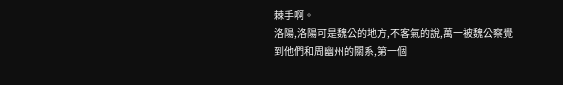棘手啊。
洛陽,洛陽可是魏公的地方,不客氣的說,萬一被魏公察覺到他們和周幽州的關系,第一個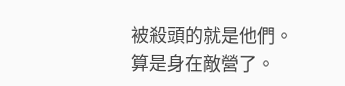被殺頭的就是他們。
算是身在敵營了。